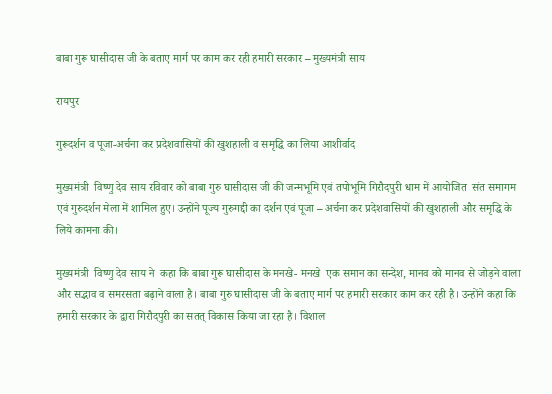बाबा गुरू घासीदास जी के बताए मार्ग पर काम कर रही हमारी सरकार – मुख्यमंत्री साय

रायपुर

गुरूदर्शन व पूजा-अर्चना कर प्रदेशवासियों की खुशहाली व समृद्धि का लिया आशीर्वाद

मुख्यमंत्री  विष्णु देव साय रविवार को बाबा गुरु घासीदास जी की जन्मभूमि एवं तपोभूमि गिरौदपुरी धाम में आयोजित  संत समागम एवं गुरुदर्शन मेला में शामिल हुए। उन्होंने पूज्य गुरुगद्दी का दर्शन एवं पूजा – अर्चना कर प्रदेशवासियों की खुशहाली और समृद्धि के लिये कामना की।

मुख्यमंत्री  विष्णु देव साय ने  कहा कि बाबा गुरू घासीदास के मनखे- मनखे  एक समान का सन्देश, मानव को मानव से जोड़ने वाला और सद्भाव व समरसता बढ़ाने वाला है। बाबा गुरु घासीदास जी के बताए मार्ग पर हमारी सरकार काम कर रही है। उन्होंने कहा कि हमारी सरकार के द्वारा गिरौदपुरी का सतत् विकास किया जा रहा है। विशाल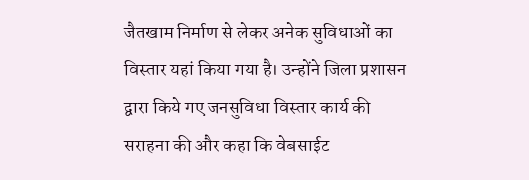जैतखाम निर्माण से लेकर अनेक सुविधाओं का विस्तार यहां किया गया है। उन्होंने जिला प्रशासन द्वारा किये गए जनसुविधा विस्तार कार्य की सराहना की और कहा कि वेबसाईट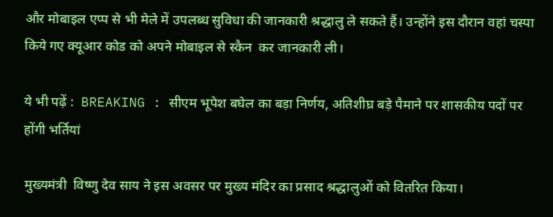और मोबाइल एप्प से भी मेले में उपलब्ध सुविधा की जानकारी श्रद्धालु ले सकते हैं। उन्होंने इस दौरान वहां चस्पा किये गए क्यूआर कोड को अपने मोबाइल से स्कैन  कर जानकारी ली।

ये भी पढ़ें :  BREAKING : सीएम भूपेश बघेल का बड़ा निर्णय, अतिशीघ्र बड़े पैमाने पर शासकीय पदों पर होंगी भर्तियां

मुख्यमंत्री  विष्णु देव साय ने इस अवसर पर मुख्य मंदिर का प्रसाद श्रद्धालुओं को वितरित किया।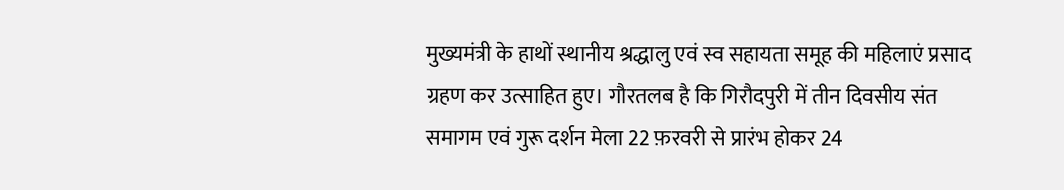मुख्यमंत्री के हाथों स्थानीय श्रद्धालु एवं स्व सहायता समूह की महिलाएं प्रसाद ग्रहण कर उत्साहित हुए। गौरतलब है कि गिरौदपुरी में तीन दिवसीय संत समागम एवं गुरू दर्शन मेला 22 फ़रवरी से प्रारंभ होकर 24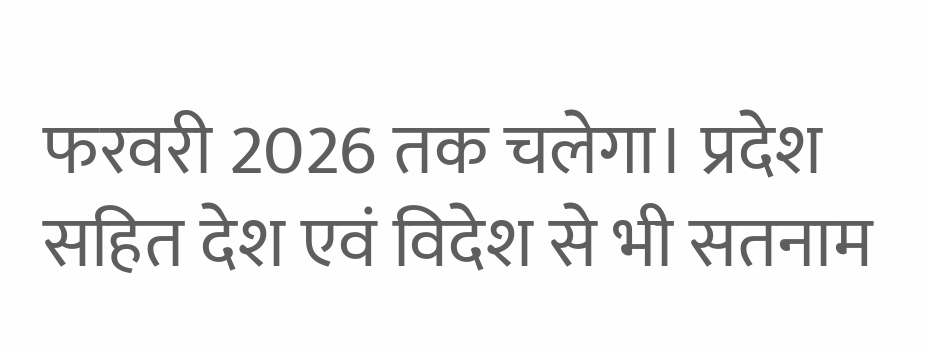फरवरी 2026 तक चलेगा। प्रदेश सहित देश एवं विदेश से भी सतनाम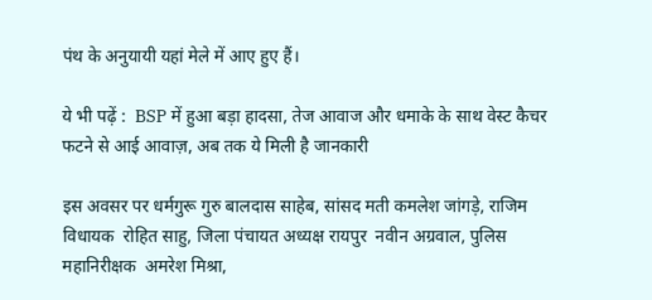पंथ के अनुयायी यहां मेले में आए हुए हैं।

ये भी पढ़ें :  BSP में हुआ बड़ा हादसा, तेज आवाज और धमाके के साथ वेस्ट कैचर फटने से आई आवाज़, अब तक ये मिली है जानकारी

इस अवसर पर धर्मगुरू गुरु बालदास साहेब, सांसद मती कमलेश जांगड़े, राजिम विधायक  रोहित साहु, जिला पंचायत अध्यक्ष रायपुर  नवीन अग्रवाल, पुलिस महानिरीक्षक  अमरेश मिश्रा,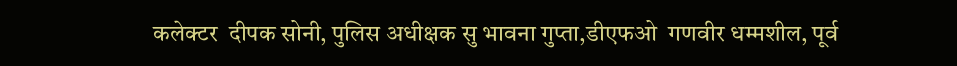कलेक्टर  दीपक सोनी, पुलिस अधीक्षक सु भावना गुप्ता,डीएफओ  गणवीर धम्मशील, पूर्व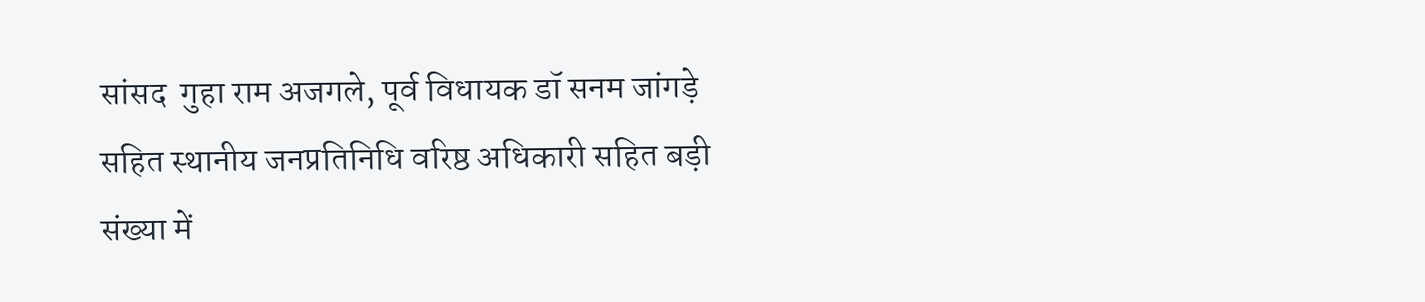सांसद  गुहा राम अजगले, पूर्व विधायक डॉ सनम जांगड़े सहित स्थानीय जनप्रतिनिधि वरिष्ठ अधिकारी सहित बड़ी संख्या में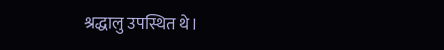श्रद्धालु उपस्थित थे।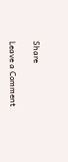Share

Leave a Comment